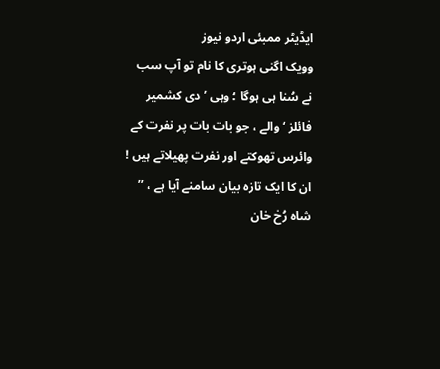ایڈیٹر ممبئی اردو نیوز
وویک اگنی ہوتری کا نام تو آپ سب نے سُنا ہی ہوگا ؛ وہی ’ دی کشمیر فائلز ‘ والے ، جو بات بات پر نفرت کے وائرس تھوکتے اور نفرت پھیلاتے ہیں ! ان کا ایک تازہ بیان سامنے آیا ہے ، ’’ شاہ رُخ خان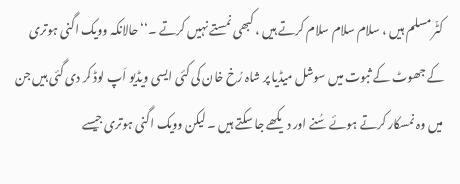کٹّر مسلم ہیں ، سلام سلام سلام کرتے ہیں ، کبھی نمستے نہیں کرتے ۔‘‘ حالانکہ وویک اگنی ہوتری کے جھوٹ کے ثبوت میں سوشل میڈیا پر شاہ رُخ خان کی کئی ایسی ویڈیو اَپ لوڈ کر دی گئی ہیں جن میں وہ نمسکار کرتے ہوئے سُنے اور دیکھے جا سکتے ہیں ۔ لیکن وویک اگنی ہوتری جیسے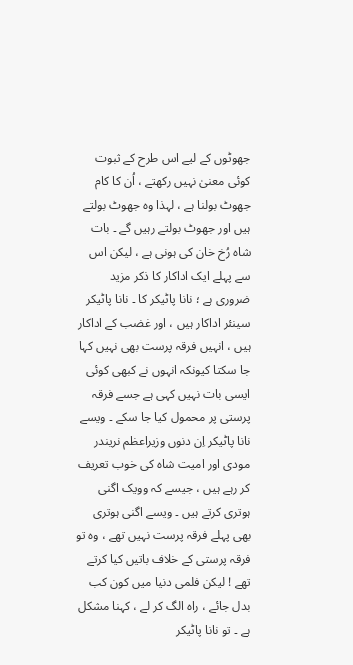جھوٹوں کے لیے اس طرح کے ثبوت کوئی معنیٰ نہیں رکھتے ، اُن کا کام جھوٹ بولنا ہے ، لہذا وہ جھوٹ بولتے ہیں اور جھوٹ بولتے رہیں گے ۔ بات شاہ رُخ خان کی ہونی ہے ، لیکن اس سے پہلے ایک اداکار کا ذکر مزید ضروری ہے ؛ نانا پاٹیکر کا ۔ نانا پاٹیکر سینئر اداکار ہیں ، اور غضب کے اداکار ہیں ، انہیں فرقہ پرست بھی نہیں کہا جا سکتا کیونکہ انہوں نے کبھی کوئی ایسی بات نہیں کہی ہے جسے فرقہ پرستی پر محمول کیا جا سکے ۔ ویسے نانا پاٹیکر اِن دنوں وزیراعظم نریندر مودی اور امیت شاہ کی خوب تعریف کر رہے ہیں ، جیسے کہ وویک اگنی ہوتری کرتے ہیں ۔ ویسے اگنی ہوتری بھی پہلے فرقہ پرست نہیں تھے ، وہ تو فرقہ پرستی کے خلاف باتیں کیا کرتے تھے ! لیکن فلمی دنیا میں کون کب بدل جائے ، راہ الگ کر لے ، کہنا مشکل ہے ۔ تو نانا پاٹیکر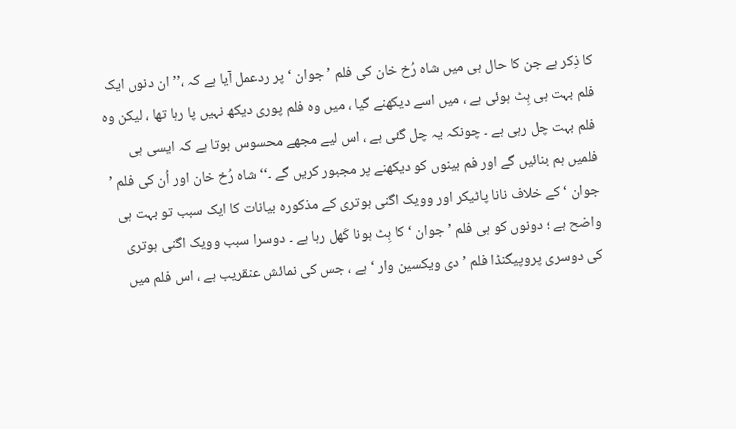کا ذِکر ہے جن کا حال ہی میں شاہ رُخ خان کی فلم ’ جوان ‘ پر ردعمل آیا ہے کہ ،’’ ان دنوں ایک فلم بہت ہی ہِٹ ہوئی ہے ، میں اسے دیکھنے گیا ، میں وہ فلم پوری دیکھ نہیں پا رہا تھا ، لیکن وہ فلم بہت چل رہی ہے ۔ چونکہ یہ چل گئی ہے ، اس لیے مجھے محسوس ہوتا ہے کہ ایسی ہی فلمیں ہم بنائیں گے اور فم بینوں کو دیکھنے پر مجبور کریں گے ۔‘‘ شاہ رُخ خان اور اُن کی فلم ’ جوان ‘ کے خلاف نانا پاٹیکر اور وویک اگنی ہوتری کے مذکورہ بیانات کا ایک سبب تو بہت ہی واضح ہے ؛ دونوں کو ہی فلم ’ جوان ‘ کا ہِٹ ہونا کَھل رہا ہے ۔ دوسرا سبب وویک اگنی ہوتری کی دوسری پروپیگنڈا فلم ’ دی ویکسین وار ‘ ہے ، جس کی نمائش عنقریب ہے ، اس فلم میں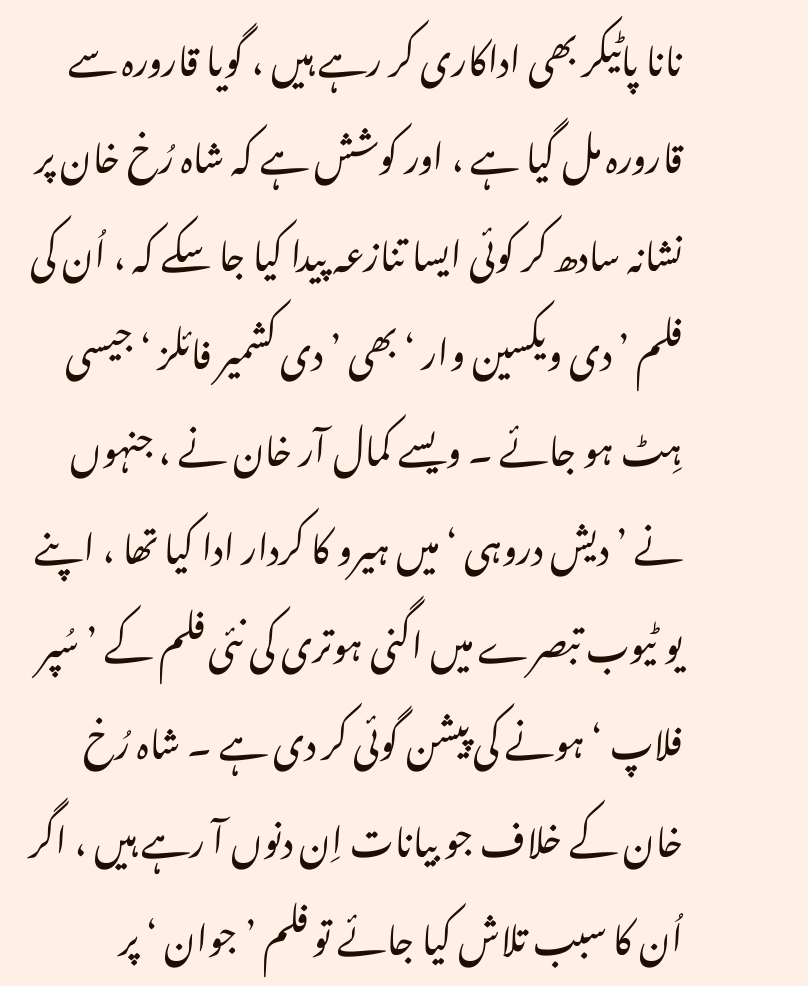نانا پاٹیکر بھی اداکاری کر رہے ہیں ، گویا قارورہ سے قارورہ مل گیا ہے ، اور کوشش ہے کہ شاہ رُخ خان پر نشانہ سادھ کر کوئی ایسا تنازعہ پیدا کیا جا سکے کہ ، اُن کی فلم ’ دی ویکسین وار ‘ بھی ’ دی کشمیر فائلز ‘ جیسی ہِٹ ہو جائے ۔ ویسے کمال آر خان نے ، جنہوں نے ’ دیش دروہی ‘ میں ہیرو کا کردار ادا کیا تھا ، اپنے یو ٹیوب تبصرے میں اگنی ہوتری کی نئی فلم کے ’ سُپر فلاپ ‘ ہونے کی پیشن گوئی کر دی ہے ۔ شاہ رُخ خان کے خلاف جو بیانات اِن دنوں آ رہے ہیں ، اگر اُن کا سبب تلاش کیا جائے تو فلم ’ جوان ‘ پر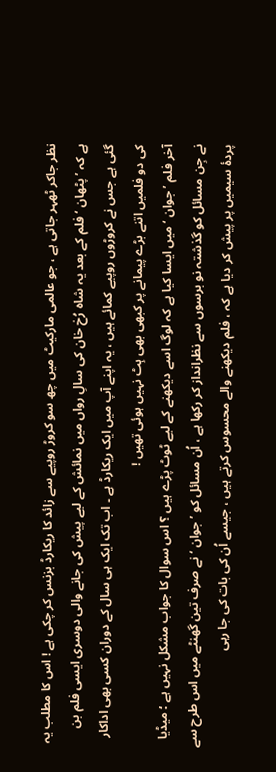نظر جاکر ٹھہر جاتی ہے ، جو عالمی مارکیٹ میں چھ سو کروڑ روپیے سے زائد کا ریکارڈ بزنس کر چکی ہے ! اس کا مطلب یہ ہے کہ ’ پٹھان ‘ فلم کے بعد یہ شاہ رُخ خان کی سالِ رواں میں نمائش کے لیے پیش کی جانے والی دوسری ایسی فلم بن گئی ہے جس نے کروڑوں روپیے کمائے ہیں ، یہ اپنے آپ میں ایک ریکارڈ ہے ۔ اب تک ایک ہی سال کے دوران کسی بھی اداکار کی دو فلمیں اتنے بڑے پیمانے پر کبھی بھی ہِٹ نہیں ہوئی تھیں !
آخر فلم ’ جوان ‘ میں ایسا کیا ہے کہ لوگ اسے دیکھنے کے لیے ٹوٹ پڑے ہیں ؟ اس سوال کا جواب مشکل نہیں ہے ؛ میڈیا نے جِن مسائل کو گذشتہ نو برسوں سے نظرانداز کر رکھا ہے ، اُن مسائل کو ’ جوان ‘ نے صرف تین گھنٹے میں اس طرح سے پردۂ سیمیں پر پیش کر دیا ہے کہ ، فلم دیکھنے والے محسوس کرتے ہیں ، جیسے اُن کی بات کی جا رہی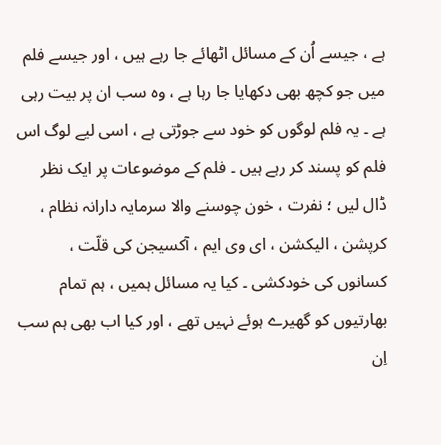ہے ، جیسے اُن کے مسائل اٹھائے جا رہے ہیں ، اور جیسے فلم میں جو کچھ بھی دکھایا جا رہا ہے ، وہ سب ان پر بیت رہی ہے ۔ یہ فلم لوگوں کو خود سے جوڑتی ہے ، اسی لیے لوگ اس فلم کو پسند کر رہے ہیں ۔ فلم کے موضوعات پر ایک نظر ڈال لیں ؛ نفرت ، خون چوسنے والا سرمایہ دارانہ نظام ، کرپشن ، الیکشن ، ای وی ایم ، آکسیجن کی قلّت ، کسانوں کی خودکشی ۔ کیا یہ مسائل ہمیں ، ہم تمام بھارتیوں کو گھیرے ہوئے نہیں تھے ، اور کیا اب بھی ہم سب اِن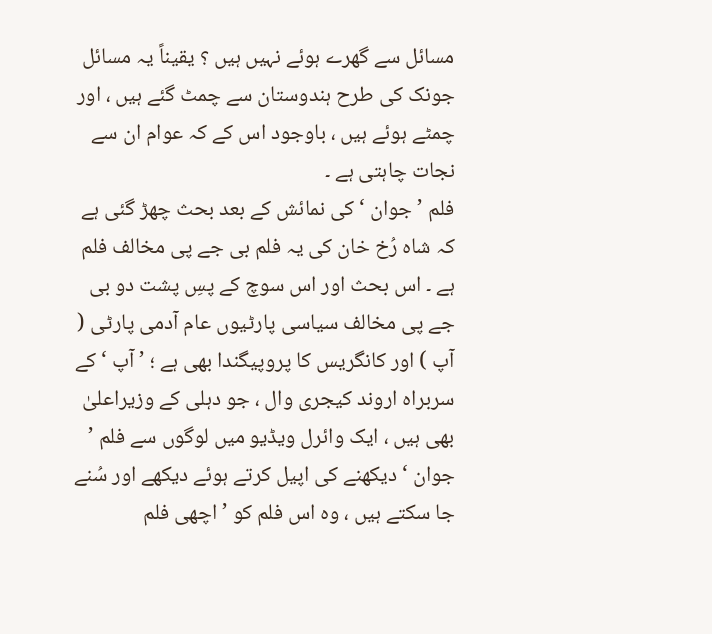مسائل سے گھرے ہوئے نہیں ہیں ؟ یقیناً یہ مسائل جونک کی طرح ہندوستان سے چمٹ گئے ہیں ، اور چمٹے ہوئے ہیں ، باوجود اس کے کہ عوام ان سے نجات چاہتی ہے ۔
فلم ’ جوان ‘ کی نمائش کے بعد بحث چھڑ گئی ہے کہ شاہ رُخ خان کی یہ فلم بی جے پی مخالف فلم ہے ۔ اس بحث اور اس سوچ کے پسِ پشت دو بی جے پی مخالف سیاسی پارٹیوں عام آدمی پارٹی ( آپ ) اور کانگریس کا پروپیگندا بھی ہے ؛ ’ آپ ‘ کے سربراہ اروند کیجری وال ، جو دہلی کے وزیراعلیٰ بھی ہیں ، ایک وائرل ویڈیو میں لوگوں سے فلم ’ جوان ‘ دیکھنے کی اپیل کرتے ہوئے دیکھے اور سُنے جا سکتے ہیں ، وہ اس فلم کو ’ اچھی فلم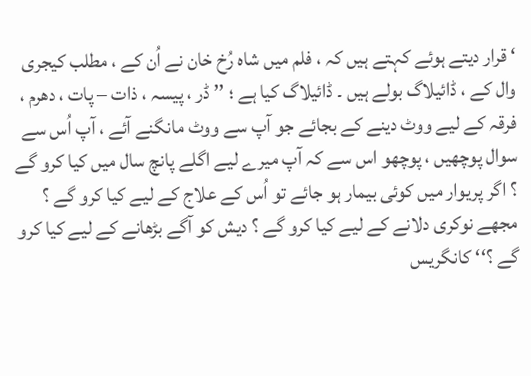‘ قرار دیتے ہوئے کہتے ہیں کہ ، فلم میں شاہ رُخ خان نے اُن کے ، مطلب کیجری وال کے ، ڈائیلاگ بولے ہیں ۔ ڈائیلاگ کیا ہے ؛ ’’ ڈر ، پیسہ ، ذات – پات ، دھرم ، فرقہ کے لیے ووٹ دینے کے بجائے جو آپ سے ووٹ مانگنے آئے ، آپ اُس سے سوال پوچھیں ، پوچھو اس سے کہ آپ میرے لیے اگلے پانچ سال میں کیا کرو گے ؟ اگر پریوار میں کوئی بیمار ہو جائے تو اُس کے علاج کے لیے کیا کرو گے ؟ مجھے نوکری دلانے کے لیے کیا کرو گے ؟ دیش کو آگے بڑھانے کے لیے کیا کرو گے ؟‘‘ کانگریس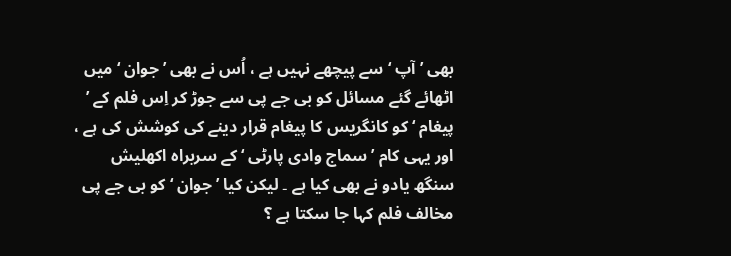بھی ’ آپ ‘ سے پیچھے نہیں ہے ، اُس نے بھی ’ جوان ‘ میں اٹھائے گئے مسائل کو بی جے پی سے جوڑ کر اِس فلم کے ’ پیغام ‘ کو کانگریس کا پیغام قرار دینے کی کوشش کی ہے ، اور یہی کام ’ سماج وادی پارٹی ‘ کے سربراہ اکھلیش سنگھ یادو نے بھی کیا ہے ۔ لیکن کیا ’ جوان ‘ کو بی جے پی مخالف فلم کہا جا سکتا ہے ؟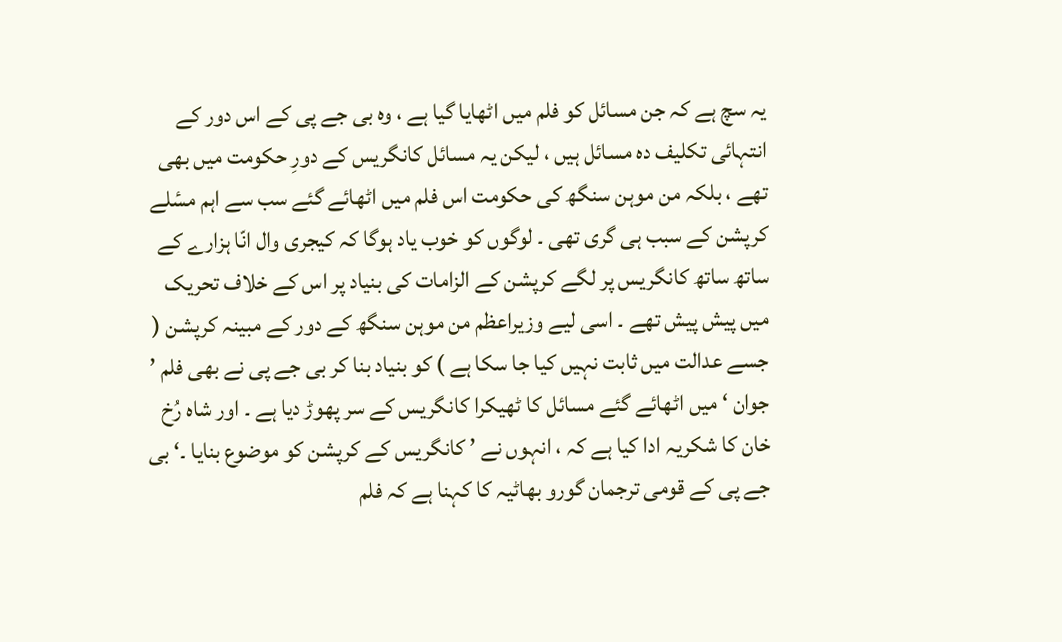یہ سچ ہے کہ جن مسائل کو فلم میں اٹھایا گیا ہے ، وہ بی جے پی کے اس دور کے انتہائی تکلیف دہ مسائل ہیں ، لیکن یہ مسائل کانگریس کے دورِ حکومت میں بھی تھے ، بلکہ من موہن سنگھ کی حکومت اس فلم میں اٹھائے گئے سب سے اہم مسٔلے کرپشن کے سبب ہی گری تھی ۔ لوگوں کو خوب یاد ہوگا کہ کیجری وال انّا ہزارے کے ساتھ ساتھ کانگریس پر لگے کرپشن کے الزامات کی بنیاد پر اس کے خلاف تحریک میں پیش پیش تھے ۔ اسی لیے وزیراعظم من موہن سنگھ کے دور کے مبینہ کرپشن ( جسے عدالت میں ثابت نہیں کیا جا سکا ہے ) کو بنیاد بنا کر بی جے پی نے بھی فلم ’ جوان ‘ میں اٹھائے گئے مسائل کا ٹھیکرا کانگریس کے سر پھوڑ دیا ہے ۔ اور شاہ رُخ خان کا شکریہ ادا کیا ہے کہ ، انہوں نے ’ کانگریس کے کرپشن کو موضوع بنایا ۔‘ بی جے پی کے قومی ترجمان گورو بھاٹیہ کا کہنا ہے کہ فلم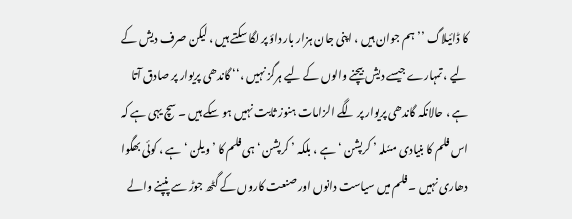کا ڈائیلاگ ’’ ہم جوان ہیں ، اپنی جان ہزار بار داؤ پر لگا سکتے ہیں ، لیکن صرف دیش کے لیے ، تمہارے جیسے دیش بیچنے والوں کے لیے ہرگز نہیں ،‘‘ گاندھی پریوار پر صادق آتا ہے ، حالانکہ گاندھی پریوار پر لگے الزامات ہنوز ثابت نہیں ہو سکے ہیں ۔ سچ یہی ہے کہ اس فلم کا بنیادی مسٗلہ ’ کرپشن ‘ ہے ، بلکہ ’ کرپشن ‘ ہی فلم کا ’ ویلن ‘ ہے ، کوئی بھگوا دھاری نہیں ۔ فلم میں سیاست دانوں اور صنعت کاروں کے گٹھ جوڑ سے پنپنے والے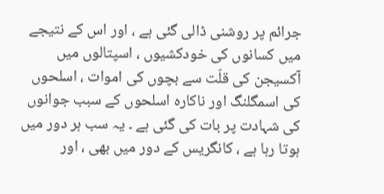جرائم پر روشنی ڈالی گئی ہے ، اور اس کے نتیجے میں کسانوں کی خودکشیوں ، اسپتالوں میں آکسیجن کی قلّت سے بچوں کی اموات ، اسلحوں کی اسمگلنگ اور ناکارہ اسلحوں کے سبب جوانوں کی شہادت پر بات کی گئی ہے ۔ یہ سب ہر دور میں ہوتا رہا ہے ، کانگریس کے دور میں بھی ، اور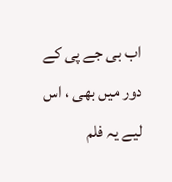اب بی جے پی کے دور میں بھی ، اس لیے یہ فلم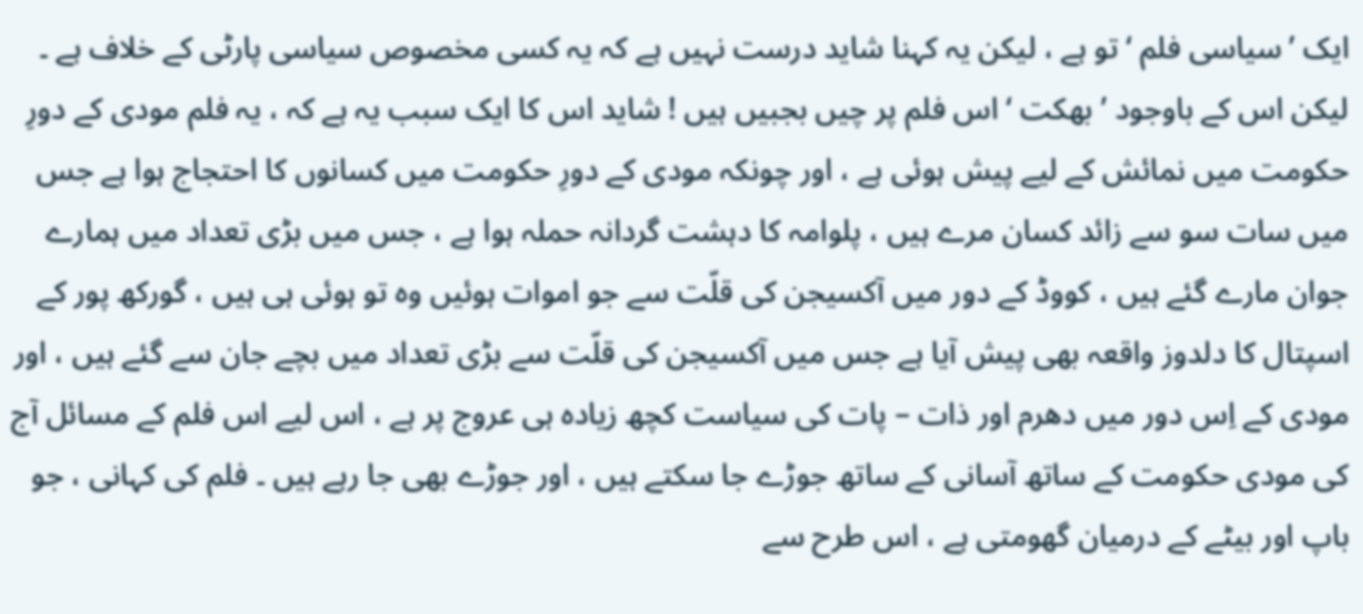ایک ’ سیاسی فلم ‘ تو ہے ، لیکن یہ کہنا شاید درست نہیں ہے کہ یہ کسی مخصوص سیاسی پارٹی کے خلاف ہے ۔ لیکن اس کے باوجود ’ بھکت ‘ اس فلم پر چیں بجبیں ہیں ! شاید اس کا ایک سبب یہ ہے کہ ، یہ فلم مودی کے دورِ حکومت میں نمائش کے لیے پیش ہوئی ہے ، اور چونکہ مودی کے دورِ حکومت میں کسانوں کا احتجاج ہوا ہے جس میں سات سو سے زائد کسان مرے ہیں ، پلوامہ کا دہشت گردانہ حملہ ہوا ہے ، جس میں بڑی تعداد میں ہمارے جوان مارے گئے ہیں ، کووڈ کے دور میں آکسیجن کی قلّت سے جو اموات ہوئیں وہ تو ہوئی ہی ہیں ، گورکھ پور کے اسپتال کا دلدوز واقعہ بھی پیش آیا ہے جس میں آکسیجن کی قلّت سے بڑی تعداد میں بچے جان سے گئے ہیں ، اور مودی کے اِس دور میں دھرم اور ذات – پات کی سیاست کچھ زیادہ ہی عروج پر ہے ، اس لیے اس فلم کے مسائل آج کی مودی حکومت کے ساتھ آسانی کے ساتھ جوڑے جا سکتے ہیں ، اور جوڑے بھی جا رہے ہیں ۔ فلم کی کہانی ، جو باپ اور بیٹے کے درمیان گھومتی ہے ، اس طرح سے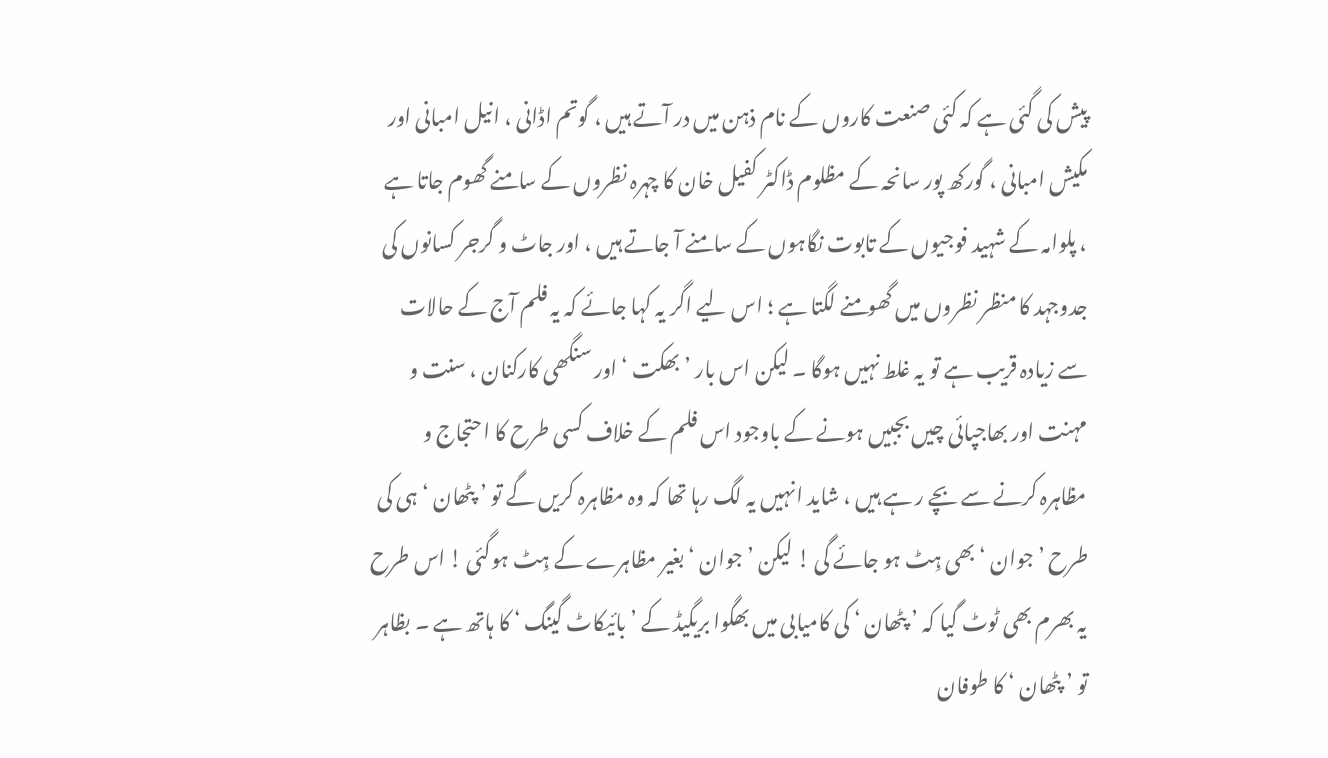پیش کی گئی ہے کہ کئی صنعت کاروں کے نام ذہن میں در آتے ہیں ، گوتم اڈانی ، انیل امبانی اور مکیش امبانی ، گورکھ پور سانحہ کے مظلوم ڈاکٹر کفیل خان کا چہرہ نظروں کے سامنے گھوم جاتا ہے ، پلوامہ کے شہید فوجیوں کے تابوت نگاہوں کے سامنے آ جاتے ہیں ، اور جاٹ و گرجر کسانوں کی جدوجہد کا منظر نظروں میں گھومنے لگتا ہے ؛ اس لیے اگر یہ کہا جائے کہ یہ فلم آج کے حالات سے زیادہ قریب ہے تو یہ غلط نہیں ہوگا ۔ لیکن اس بار ’ بھکت ‘ اور سنگھی کارکنان ، سنت و مہنت اور بھاجپائی چیں بجبیں ہونے کے باوجود اس فلم کے خلاف کسی طرح کا احتجاج و مظاہرہ کرنے سے بچے ر ہے ہیں ، شاید انہیں یہ لگ رہا تھا کہ وہ مظاہرہ کریں گے تو ’ پٹھان ‘ ہی کی طرح ’ جوان ‘ بھی ہِٹ ہو جائے گی ! لیکن ’ جوان ‘ بغیر مظاہرے کے ہِٹ ہوگئی ! اس طرح یہ بھرم بھی ٹوٹ گیا کہ ’ پٹھان ‘ کی کامیابی میں بھگوا بریگیڈ کے ’ بائیکاٹ گینگ ‘ کا ہاتھ ہے ۔ بظاہر تو ’ پٹھان ‘ کا طوفان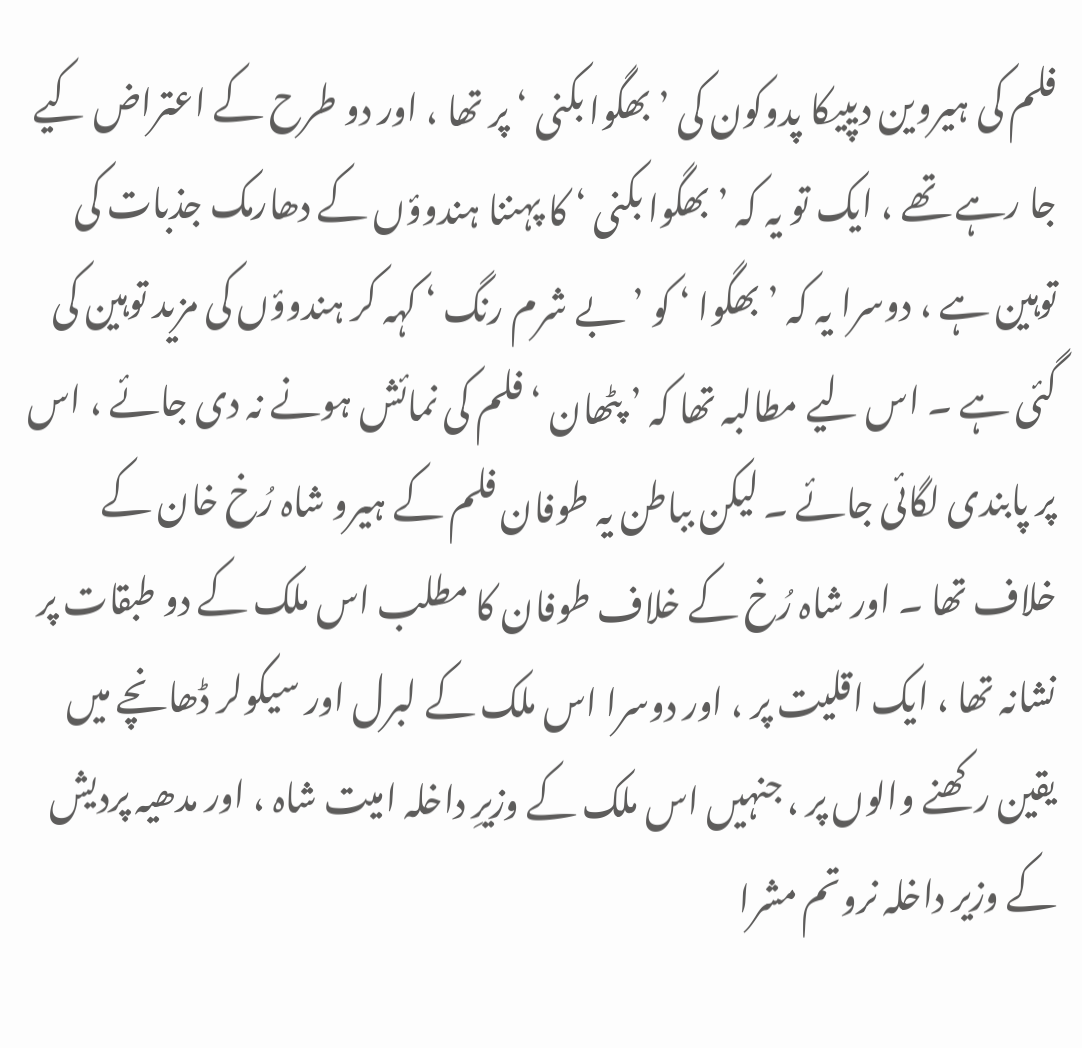فلم کی ہیروین دیپیکا پدوکون کی ’ بھگوا بکنی ‘ پر تھا ، اور دو طرح کے اعتراض کیے جا رہے تھے ، ایک تو یہ کہ ’ بھگوا بکنی ‘ کا پہننا ہندوؤں کے دھارمک جذبات کی توہین ہے ، دوسرا یہ کہ ’ بھگوا ‘ کو ’ بے شرم رنگ ‘ کہہ کر ہندوؤں کی مزید توہین کی گئی ہے ۔ اس لیے مطالبہ تھا کہ ’ پٹھان ‘ فلم کی نمائش ہونے نہ دی جائے ، اس پر پابندی لگائی جائے ۔ لیکن بباطن یہ طوفان فلم کے ہیرو شاہ رُخ خان کے خلاف تھا ۔ اور شاہ رُخ کے خلاف طوفان کا مطلب اس ملک کے دو طبقات پر نشانہ تھا ، ایک اقلیت پر ، اور دوسرا اس ملک کے لبرل اور سیکولر ڈھانچے میں یقین رکھنے والوں پر ، جنہیں اس ملک کے وزیرِ داخلہ امیت شاہ ، اور مدھیہ پردیش کے وزیر داخلہ نروتم مشرا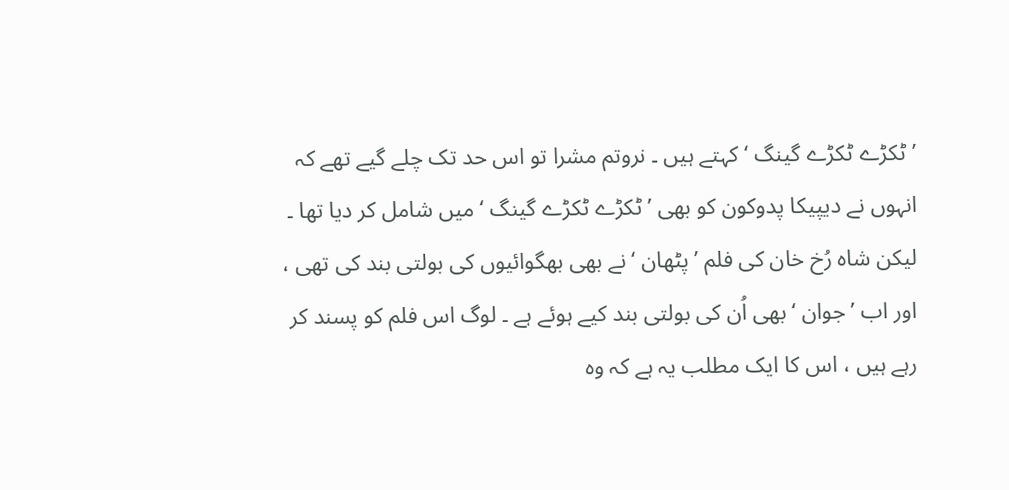’ ٹکڑے ٹکڑے گینگ ‘ کہتے ہیں ۔ نروتم مشرا تو اس حد تک چلے گیے تھے کہ انہوں نے دیپیکا پدوکون کو بھی ’ ٹکڑے ٹکڑے گینگ ‘ میں شامل کر دیا تھا ۔ لیکن شاہ رُخ خان کی فلم ’ پٹھان ‘ نے بھی بھگوائیوں کی بولتی بند کی تھی ، اور اب ’ جوان ‘ بھی اُن کی بولتی بند کیے ہوئے ہے ۔ لوگ اس فلم کو پسند کر رہے ہیں ، اس کا ایک مطلب یہ ہے کہ وہ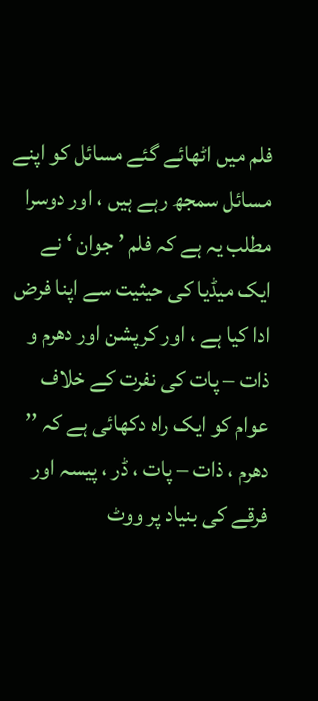فلم میں اٹھائے گئے مسائل کو اپنے مسائل سمجھ رہے ہیں ، اور دوسرا مطلب یہ ہے کہ فلم ’ جوان ‘ نے ایک میڈیا کی حیثیت سے اپنا فرض ادا کیا ہے ، اور کرپشن اور دھرم و ذات – پات کی نفرت کے خلاف عوام کو ایک راہ دکھائی ہے کہ ’’ دھرم ، ذات – پات ، ڈر ، پیسہ اور فرقے کی بنیاد پر ووٹ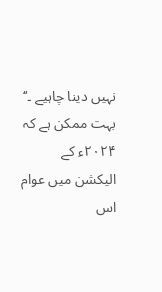نہیں دینا چاہیے ۔‘‘ بہت ممکن ہے کہ ۲۰۲۴ء کے الیکشن میں عوام اس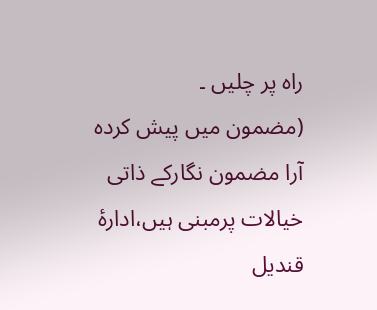راہ پر چلیں ۔
(مضمون میں پیش کردہ آرا مضمون نگارکے ذاتی خیالات پرمبنی ہیں،ادارۂ قندیل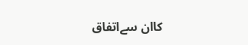کاان سےاتفاق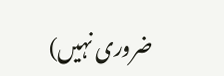ضروری نہیں)